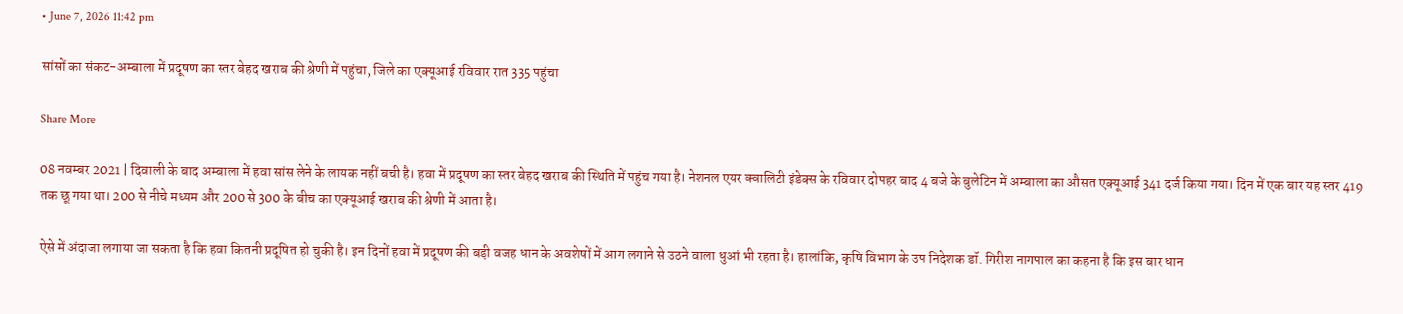• June 7, 2026 11:42 pm

सांसों का संकट-अम्बाला में प्रदूषण का स्तर बेहद खराब की श्रेणी में पहुंचा, जिले का एक्यूआई रविवार रात 335 पहुंचा

Share More

08 नवम्बर 2021 | दिवाली के बाद अम्बाला में हवा सांस लेने के लायक नहीं बची है। हवा में प्रदूषण का स्तर बेहद खराब की स्थिति में पहुंच गया है। नेशनल एयर क्वालिटी इंडेक्स के रविवार दोपहर बाद 4 बजे के बुलेटिन में अम्बाला का औसत एक्यूआई 341 दर्ज किया गया। दिन में एक बार यह स्तर 419 तक छू गया था। 200 से नीचे मध्यम और 200 से 300 के बीच का एक्यूआई खराब की श्रेणी में आता है।

ऐसे में अंदाजा लगाया जा सकता है कि हवा कितनी प्रदूषित हो चुकी है। इन दिनों हवा में प्रदूषण की बड़ी वजह धान के अवशेषों में आग लगाने से उठने वाला धुआं भी रहता है। हालांकि, कृषि विभाग के उप निदेशक डॉ. गिरीश नागपाल का कहना है कि इस बार धान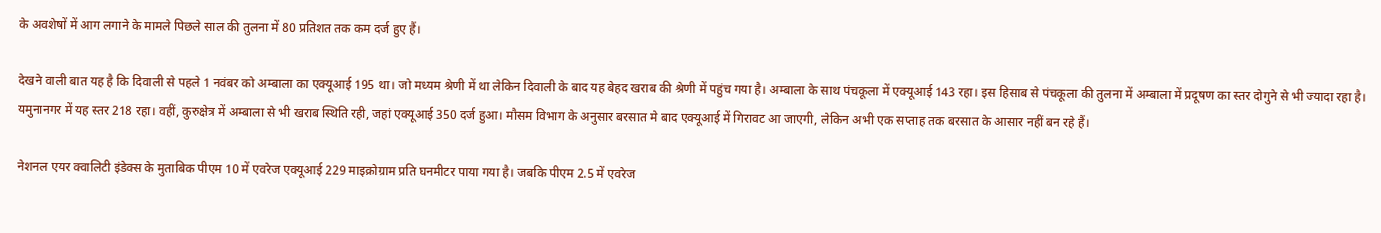के अवशेषों में आग लगाने के मामले पिछले साल की तुलना में 80 प्रतिशत तक कम दर्ज हुए हैं।

देखने वाली बात यह है कि दिवाली से पहले 1 नवंबर को अम्बाला का एक्यूआई 195 था। जो मध्यम श्रेणी में था लेकिन दिवाली के बाद यह बेहद खराब की श्रेणी में पहुंच गया है। अम्बाला के साथ पंचकूला में एक्यूआई 143 रहा। इस हिसाब से पंचकूला की तुलना में अम्बाला में प्रदूषण का स्तर दोगुने से भी ज्यादा रहा है। यमुनानगर में यह स्तर 218 रहा। वहीं, कुरुक्षेत्र में अम्बाला से भी खराब स्थिति रही, जहां एक्यूआई 350 दर्ज हुआ। मौसम विभाग के अनुसार बरसात मे बाद एक्यूआई में गिरावट आ जाएगी, लेकिन अभी एक सप्ताह तक बरसात के आसार नहीं बन रहे हैं।

नेशनल एयर क्वालिटी इंडेक्स के मुताबिक पीएम 10 में एवरेज एक्यूआई 229 माइक्रोग्राम प्रति घनमीटर पाया गया है। जबकि पीएम 2.5 में एवरेज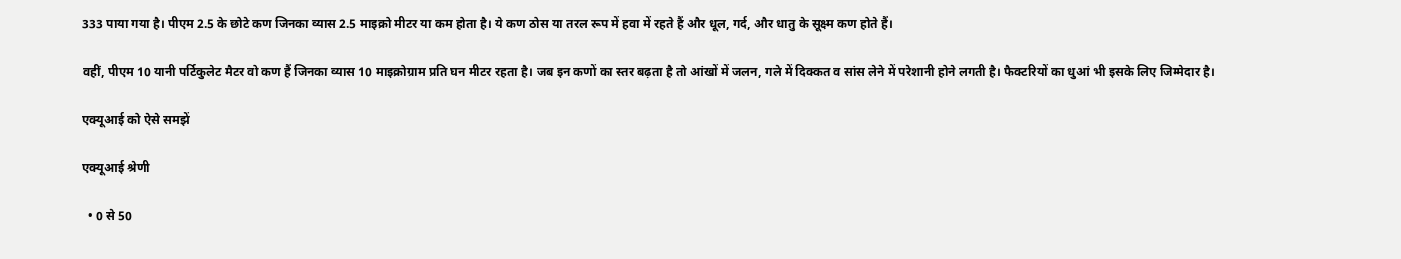333 पाया गया है। पीएम 2.5 के छोटे कण जिनका व्यास 2.5 माइक्रो मीटर या कम होता है। ये कण ठोस या तरल रूप में हवा में रहते हैं और धूल, गर्द, और धातु के सूक्ष्म कण होते हैं।

वहीं, पीएम 10 यानी पर्टिकुलेट मैटर वो कण हैं जिनका व्यास 10 माइक्रोग्राम प्रति घन मीटर रहता है। जब इन कणों का स्तर बढ़ता है तो आंखों में जलन, गले में दिक्कत व सांस लेने में परेशानी होने लगती है। फैक्टरियों का धुआं भी इसके लिए जिम्मेदार है।

एक्यूआई को ऐसे समझें

एक्यूआई श्रेणी

  • 0 से 50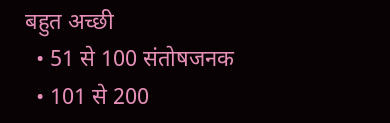बहुत अच्छी
  • 51 से 100 संतोषजनक
  • 101 से 200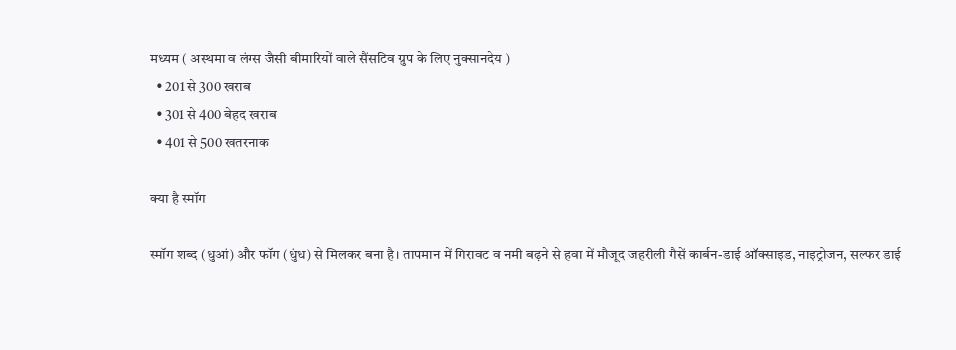मध्यम ( अस्थमा व लंग्स जैसी बीमारियों वाले सैंसटिव ग्रुप के लिए नुक्सानदेय )
  • 201 से 300 खराब
  • 301 से 400 बेहद खराब
  • 401 से 500 खतरनाक

क्या है स्मॉग

स्मॉग शब्द (धुआं) और फॉग (धुंध) से मिलकर बना है। तापमान में गिरावट व नमी बढ़ने से हवा में मौजूद जहरीली गैसें कार्बन-डाई ऑक्साइड, नाइट्रोजन, सल्फर डाई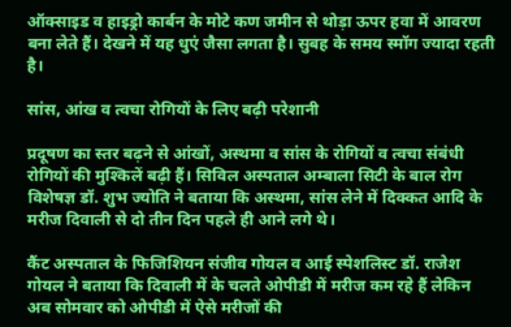ऑक्साइड व हाइड्रो कार्बन के मोटे कण जमीन से थोड़ा ऊपर हवा में आवरण बना लेते हैं। देखने में यह धुएं जैसा लगता है। सुबह के समय स्मॉग ज्यादा रहती है।

सांस, आंख व त्वचा रोगियों के लिए बढ़ी परेशानी

प्रदूषण का स्तर बढ़ने से आंखों, अस्थमा व सांस के रोगियों व त्वचा संबंधी रोगियों की मुश्किलें बढ़ी हैं। सिविल अस्पताल अम्बाला सिटी के बाल रोग विशेषज्ञ डॉ. शुभ ज्योति ने बताया कि अस्थमा, सांस लेने में दिक्कत आदि के मरीज दिवाली से दो तीन दिन पहले ही आने लगे थे।

कैंट अस्पताल के फिजिशियन संजीव गोयल व आई स्पेशलिस्ट डॉ. राजेश गोयल ने बताया कि दिवाली में के चलते ओपीडी में मरीज कम रहे हैं लेकिन अब सोमवार को ओपीडी में ऐसे मरीजों की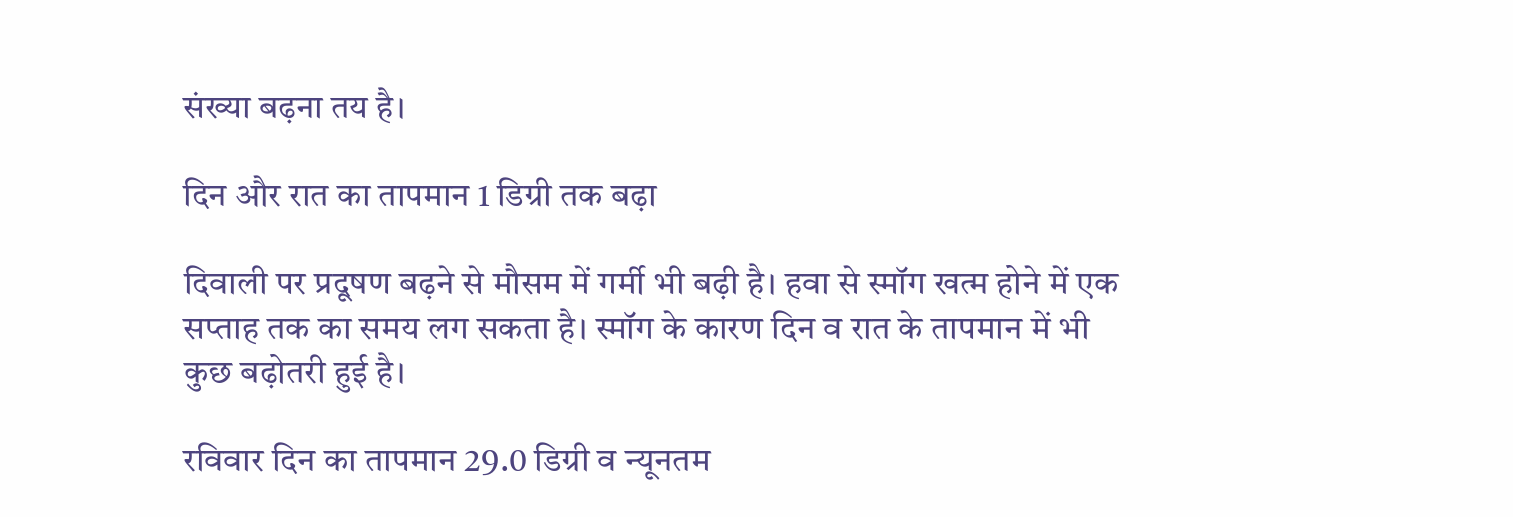संख्या बढ़ना तय है।

दिन और रात का तापमान 1 डिग्री तक बढ़ा

दिवाली पर प्रदूषण बढ़ने से मौसम में गर्मी भी बढ़ी है। हवा से स्मॉग खत्म होने में एक सप्ताह तक का समय लग सकता है। स्मॉग के कारण दिन व रात के तापमान में भी कुछ बढ़ोतरी हुई है।

रविवार दिन का तापमान 29.0 डिग्री व न्यूनतम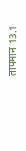तापमान 13.1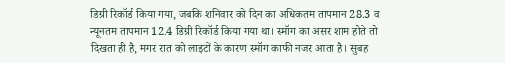डिग्री रिकॉर्ड किया गया, जबकि शनिवार को दिन का अधिकतम तापमान 28.3 व न्यूनतम तापमान 12.4 डिग्री रिकॉर्ड किया गया था। स्मॉग का असर शाम होते तो दिखता ही है, मगर रात को लाइटों के कारण स्मॉग काफी नजर आता है। सुबह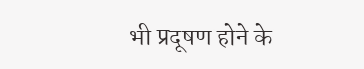भी प्रदूषण होने के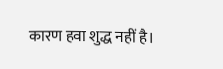कारण हवा शुद्ध नहीं है।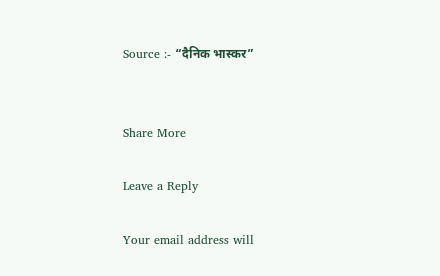Source :- “दैनिक भास्कर”


Share More

Leave a Reply

Your email address will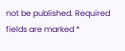not be published. Required fields are marked *